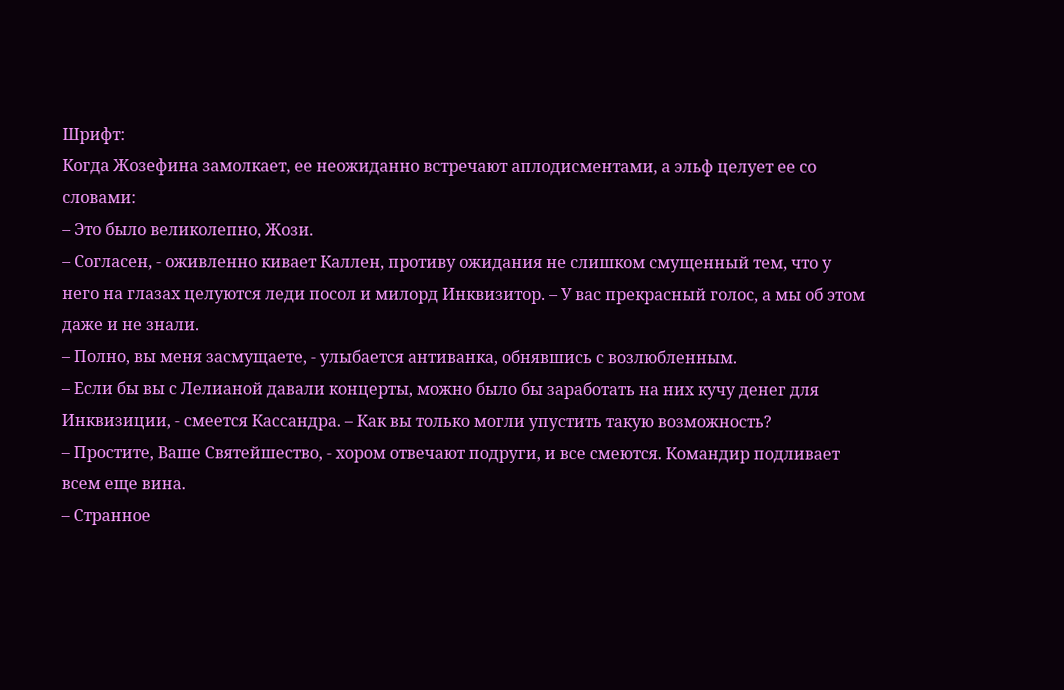Шрифт:
Когда Жозефина замолкает, ее неожиданно встречают аплодисментами, а эльф целует ее со словами:
– Это было великолепно, Жози.
– Согласен, - оживленно кивает Каллен, противу ожидания не слишком смущенный тем, что у него на глазах целуются леди посол и милорд Инквизитор. – У вас прекрасный голос, а мы об этом даже и не знали.
– Полно, вы меня засмущаете, - улыбается антиванка, обнявшись с возлюбленным.
– Если бы вы с Лелианой давали концерты, можно было бы заработать на них кучу денег для Инквизиции, - смеется Кассандра. – Как вы только могли упустить такую возможность?
– Простите, Ваше Святейшество, - хором отвечают подруги, и все смеются. Командир подливает всем еще вина.
– Странное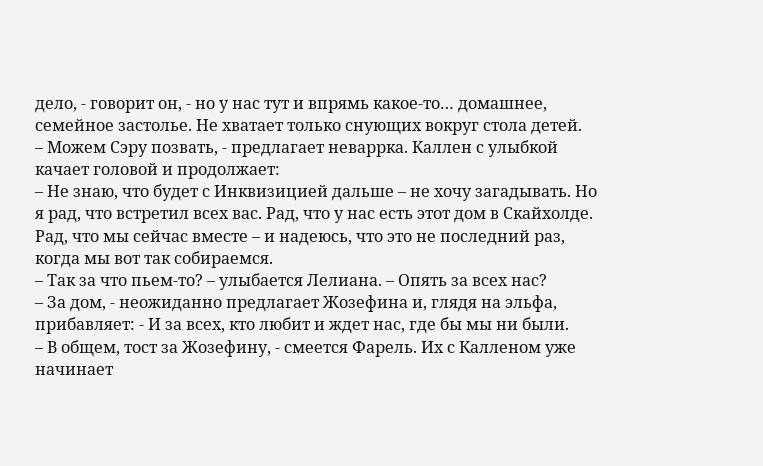дело, - говорит он, - но у нас тут и впрямь какое-то… домашнее, семейное застолье. Не хватает только снующих вокруг стола детей.
– Можем Сэру позвать, - предлагает неваррка. Каллен с улыбкой качает головой и продолжает:
– Не знаю, что будет с Инквизицией дальше – не хочу загадывать. Но я рад, что встретил всех вас. Рад, что у нас есть этот дом в Скайхолде. Рад, что мы сейчас вместе – и надеюсь, что это не последний раз, когда мы вот так собираемся.
– Так за что пьем-то? – улыбается Лелиана. – Опять за всех нас?
– За дом, - неожиданно предлагает Жозефина и, глядя на эльфа, прибавляет: - И за всех, кто любит и ждет нас, где бы мы ни были.
– В общем, тост за Жозефину, - смеется Фарель. Их с Калленом уже начинает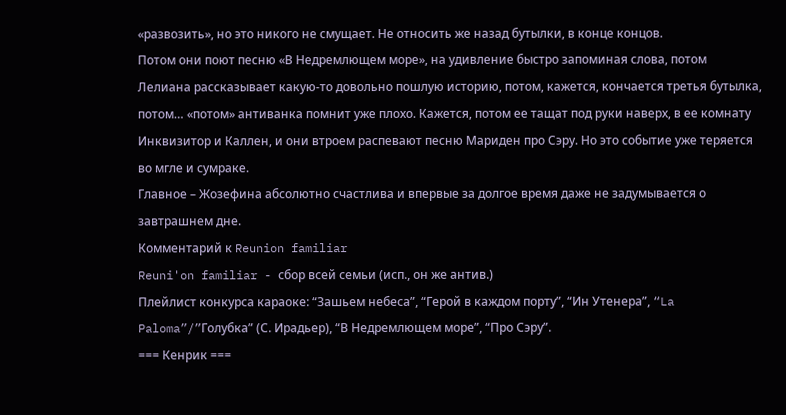«развозить», но это никого не смущает. Не относить же назад бутылки, в конце концов.
Потом они поют песню «В Недремлющем море», на удивление быстро запоминая слова, потом Лелиана рассказывает какую-то довольно пошлую историю, потом, кажется, кончается третья бутылка, потом… «потом» антиванка помнит уже плохо. Кажется, потом ее тащат под руки наверх, в ее комнату Инквизитор и Каллен, и они втроем распевают песню Мариден про Сэру. Но это событие уже теряется во мгле и сумраке.
Главное – Жозефина абсолютно счастлива и впервые за долгое время даже не задумывается о завтрашнем дне.
Комментарий к Reunion familiar
Reuni'on familiar - сбор всей семьи (исп., он же антив.)
Плейлист конкурса караоке: “Зашьем небеса”, “Герой в каждом порту”, “Ин Утенера”, “La Paloma”/”Голубка” (С. Ирадьер), “В Недремлющем море”, “Про Сэру”.
=== Кенрик ===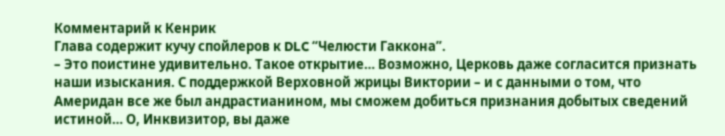Комментарий к Кенрик
Глава содержит кучу спойлеров к DLC “Челюсти Гаккона”.
– Это поистине удивительно. Такое открытие… Возможно, Церковь даже согласится признать наши изыскания. С поддержкой Верховной жрицы Виктории – и с данными о том, что Америдан все же был андрастианином, мы сможем добиться признания добытых сведений истиной… О, Инквизитор, вы даже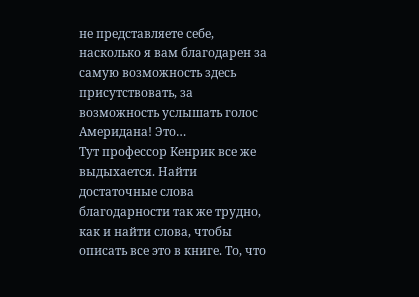не представляете себе, насколько я вам благодарен за самую возможность здесь присутствовать, за возможность услышать голос Америдана! Это…
Тут профессор Кенрик все же выдыхается. Найти достаточные слова благодарности так же трудно, как и найти слова, чтобы описать все это в книге. То, что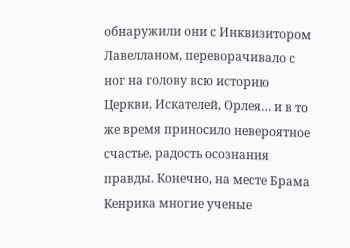обнаружили они с Инквизитором Лавелланом, переворачивало с ног на голову всю историю Церкви, Искателей, Орлея… и в то же время приносило невероятное счастье, радость осознания правды. Конечно, на месте Брама Кенрика многие ученые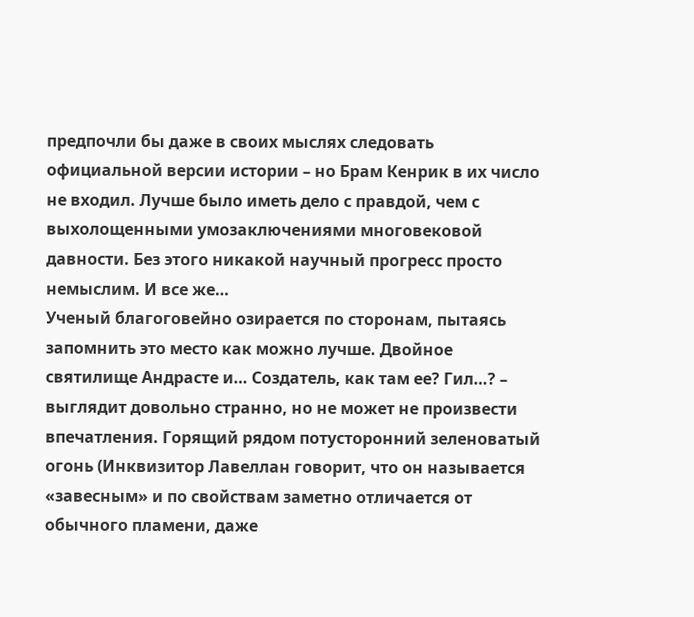предпочли бы даже в своих мыслях следовать официальной версии истории – но Брам Кенрик в их число не входил. Лучше было иметь дело с правдой, чем с выхолощенными умозаключениями многовековой давности. Без этого никакой научный прогресс просто немыслим. И все же…
Ученый благоговейно озирается по сторонам, пытаясь запомнить это место как можно лучше. Двойное святилище Андрасте и… Создатель, как там ее? Гил…? – выглядит довольно странно, но не может не произвести впечатления. Горящий рядом потусторонний зеленоватый огонь (Инквизитор Лавеллан говорит, что он называется «завесным» и по свойствам заметно отличается от обычного пламени, даже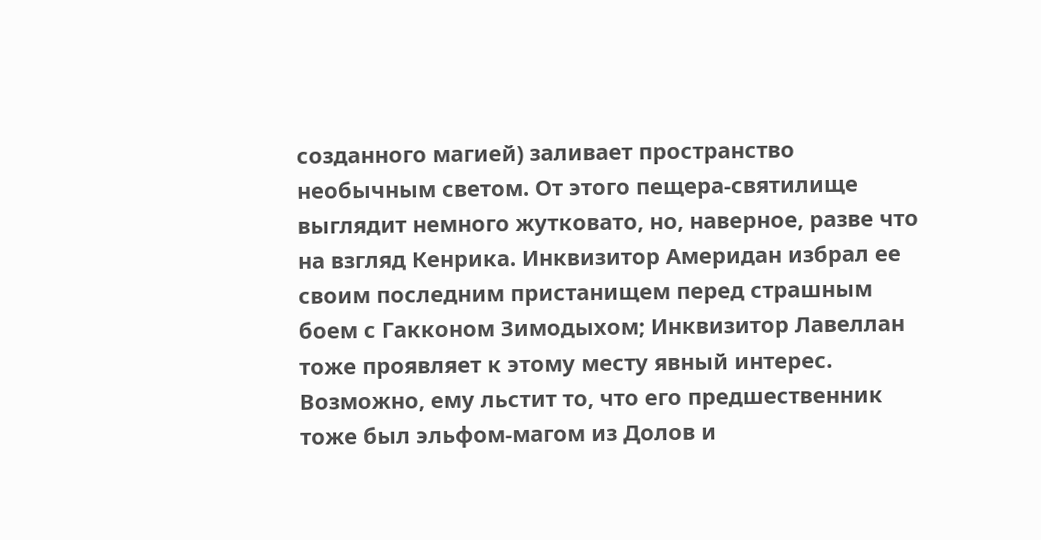созданного магией) заливает пространство необычным светом. От этого пещера-святилище выглядит немного жутковато, но, наверное, разве что на взгляд Кенрика. Инквизитор Америдан избрал ее своим последним пристанищем перед страшным боем с Гакконом Зимодыхом; Инквизитор Лавеллан тоже проявляет к этому месту явный интерес.
Возможно, ему льстит то, что его предшественник тоже был эльфом-магом из Долов и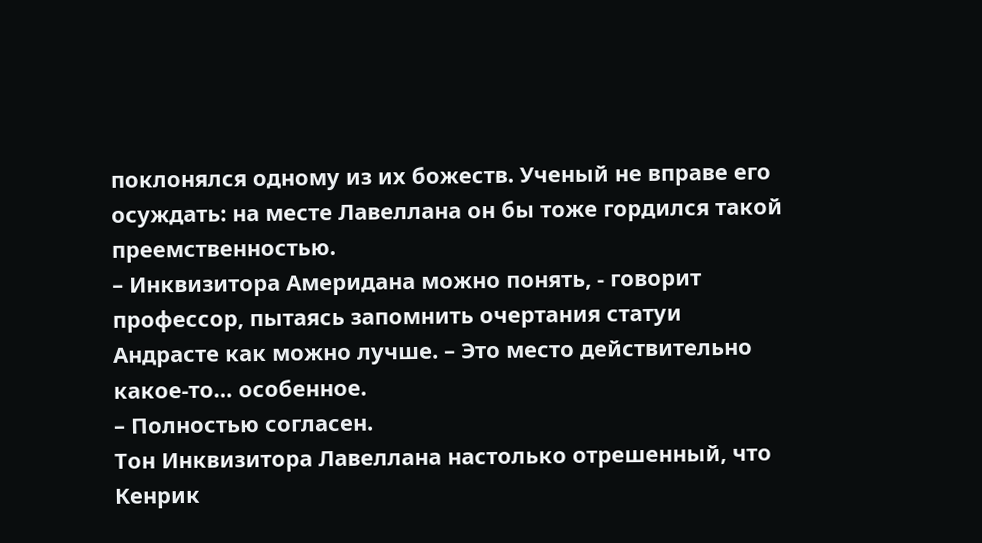поклонялся одному из их божеств. Ученый не вправе его осуждать: на месте Лавеллана он бы тоже гордился такой преемственностью.
– Инквизитора Америдана можно понять, - говорит профессор, пытаясь запомнить очертания статуи Андрасте как можно лучше. – Это место действительно какое-то… особенное.
– Полностью согласен.
Тон Инквизитора Лавеллана настолько отрешенный, что Кенрик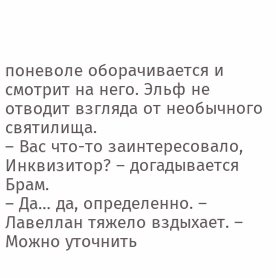поневоле оборачивается и смотрит на него. Эльф не отводит взгляда от необычного святилища.
– Вас что-то заинтересовало, Инквизитор? – догадывается Брам.
– Да… да, определенно. – Лавеллан тяжело вздыхает. – Можно уточнить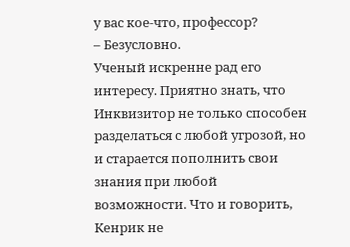у вас кое-что, профессор?
– Безусловно.
Ученый искренне рад его интересу. Приятно знать, что Инквизитор не только способен разделаться с любой угрозой, но и старается пополнить свои знания при любой возможности. Что и говорить, Кенрик не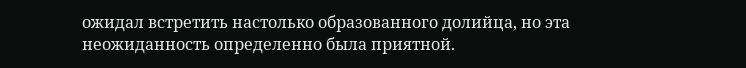ожидал встретить настолько образованного долийца, но эта неожиданность определенно была приятной.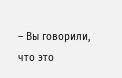– Вы говорили, что это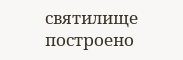святилище построено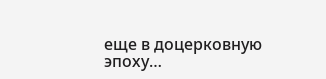еще в доцерковную эпоху…